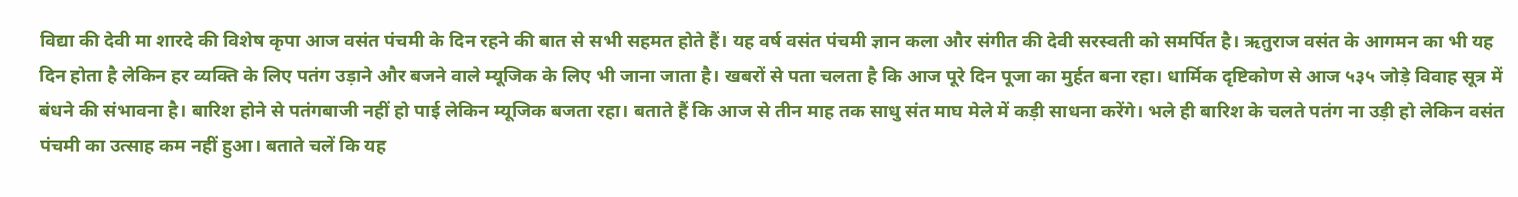विद्या की देवी मा शारदे की विशेष कृपा आज वसंत पंचमी के दिन रहने की बात से सभी सहमत होते हैं। यह वर्ष वसंत पंचमी ज्ञान कला और संगीत की देवी सरस्वती को समर्पित है। ऋतुराज वसंत के आगमन का भी यह दिन होता है लेकिन हर व्यक्ति के लिए पतंग उड़ाने और बजने वाले म्यूजिक के लिए भी जाना जाता है। खबरों से पता चलता है कि आज पूरे दिन पूजा का मुर्हत बना रहा। धार्मिक दृष्टिकोण से आज ५३५ जोड़े विवाह सूत्र में बंधने की संभावना है। बारिश होने से पतंगबाजी नहीं हो पाई लेकिन म्यूजिक बजता रहा। बताते हैं कि आज से तीन माह तक साधु संत माघ मेले में कड़ी साधना करेंगे। भले ही बारिश के चलते पतंग ना उड़ी हो लेकिन वसंत पंचमी का उत्साह कम नहीं हुआ। बताते चलें कि यह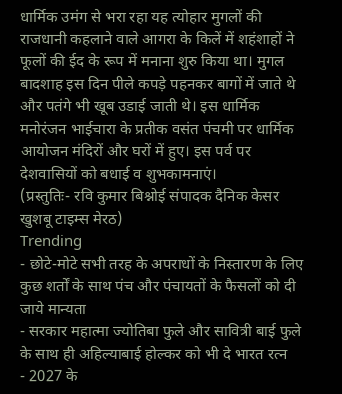धार्मिक उमंग से भरा रहा यह त्योहार मुगलों की राजधानी कहलाने वाले आगरा के किलें में शहंशाहों ने फूलों की ईद के रूप में मनाना शुरु किया था। मुगल बादशाह इस दिन पीले कपड़े पहनकर बागों में जाते थे और पतंगे भी खूब उडाई जाती थे। इस धार्मिक मनोरंजन भाईचारा के प्रतीक वसंत पंचमी पर धार्मिक आयोजन मंदिरों और घरों में हुए। इस पर्व पर देशवासियों को बधाई व शुभकामनाएं।
(प्रस्तुतिः- रवि कुमार बिश्नोई संपादक दैनिक केसर खुशबू टाइम्स मेरठ)
Trending
- छोटे-मोटे सभी तरह के अपराधों के निस्तारण के लिए कुछ शर्तों के साथ पंच और पंचायतों के फैसलों को दी जाये मान्यता
- सरकार महात्मा ज्योतिबा फुले और सावित्री बाई फुले के साथ ही अहिल्याबाई होल्कर को भी दे भारत रत्न
- 2027 के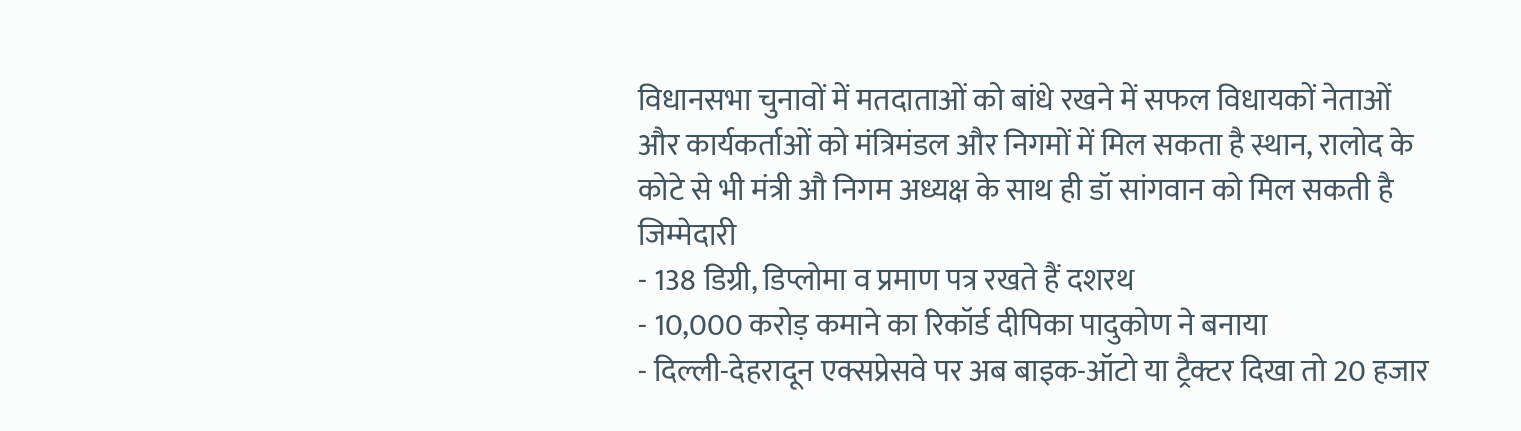विधानसभा चुनावों में मतदाताओं को बांधे रखने में सफल विधायकों नेताओं और कार्यकर्ताओं को मंत्रिमंडल और निगमों में मिल सकता है स्थान, रालोद के कोटे से भी मंत्री औ निगम अध्यक्ष के साथ ही डॉ सांगवान को मिल सकती है जिम्मेदारी
- 138 डिग्री, डिप्लोमा व प्रमाण पत्र रखते हैं दशरथ
- 10,000 करोड़ कमाने का रिकॉर्ड दीपिका पादुकोण ने बनाया
- दिल्ली-देहरादून एक्सप्रेसवे पर अब बाइक-ऑटो या ट्रैक्टर दिखा तो 20 हजार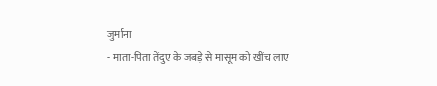जुर्माना
- माता-पिता तेंदुए के जबड़े से मासूम को खींच लाए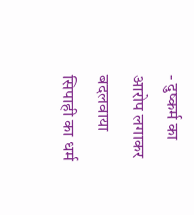- दुष्कर्म का आरोप लगाकर बदलवाया सिपाही का धर्म